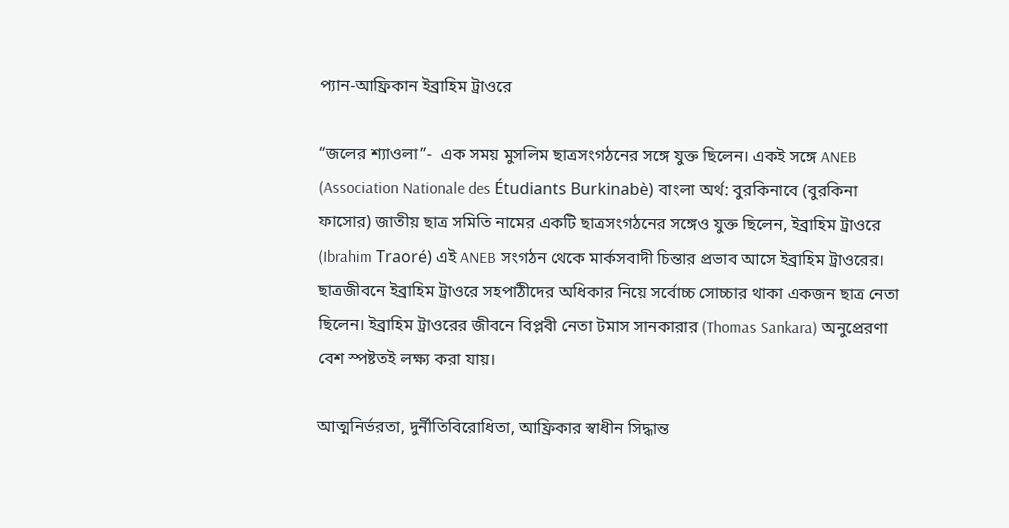প্যান-আফ্রিকান ইব্রাহিম ট্রাওরে

“জলের শ্যাওলা”-  এক সময় মুসলিম ছাত্রসংগঠনের সঙ্গে যুক্ত ছিলেন। একই সঙ্গে ANEB (Association Nationale des Étudiants Burkinabè) বাংলা অর্থ: বুরকিনাবে (বুরকিনা ফাসোর) জাতীয় ছাত্র সমিতি নামের একটি ছাত্রসংগঠনের সঙ্গেও যুক্ত ছিলেন, ইব্রাহিম ট্রাওরে (Ibrahim Traoré) এই ANEB সংগঠন থেকে মার্কসবাদী চিন্তার প্রভাব আসে ইব্রাহিম ট্রাওরের। ছাত্রজীবনে ইব্রাহিম ট্রাওরে সহপাঠীদের অধিকার নিয়ে সর্বোচ্চ সোচ্চার থাকা একজন ছাত্র নেতা ছিলেন। ইব্রাহিম ট্রাওরের জীবনে বিপ্লবী নেতা টমাস সানকারার (Thomas Sankara) অনুপ্রেরণা বেশ স্পষ্টতই লক্ষ্য করা যায়।

আত্মনির্ভরতা, দুর্নীতিবিরোধিতা, আফ্রিকার স্বাধীন সিদ্ধান্ত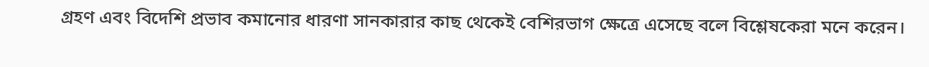গ্রহণ এবং বিদেশি প্রভাব কমানোর ধারণা সানকারার কাছ থেকেই বেশিরভাগ ক্ষেত্রে এসেছে বলে বিশ্লেষকেরা মনে করেন।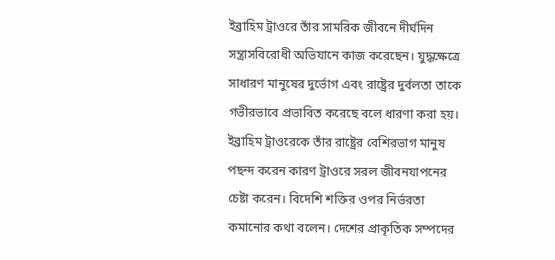ইব্রাহিম ট্রাওরে তাঁর সামরিক জীবনে দীর্ঘদিন সন্ত্রাসবিরোধী অভিযানে কাজ করেছেন। যুদ্ধক্ষেত্রে সাধারণ মানুষের দুর্ভোগ এবং রাষ্ট্রের দুর্বলতা তাকে গভীরভাবে প্রভাবিত করেছে বলে ধারণা করা হয়।
ইব্রাহিম ট্রাওরেকে তাঁর রাষ্ট্রের বেশিরভাগ মানুষ পছন্দ করেন কারণ ট্রাওরে সরল জীবনযাপনের চেষ্টা করেন। বিদেশি শক্তির ওপর নির্ভরতা কমানোর কথা বলেন। দেশের প্রাকৃতিক সম্পদের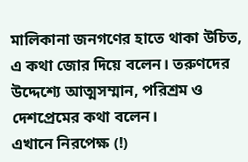মালিকানা জনগণের হাতে থাকা উচিত, এ কথা জোর দিয়ে বলেন। তরুণদের উদ্দেশ্যে আত্মসম্মান, পরিশ্রম ও দেশপ্রেমের কথা বলেন।
এখানে নিরপেক্ষ (!)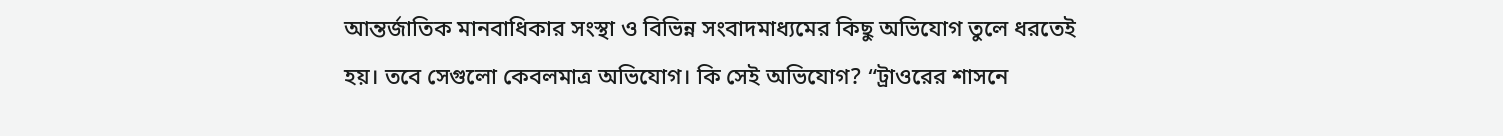আন্তর্জাতিক মানবাধিকার সংস্থা ও বিভিন্ন সংবাদমাধ্যমের কিছু অভিযোগ তুলে ধরতেই হয়। তবে সেগুলো কেবলমাত্র অভিযোগ। কি সেই অভিযোগ? “ট্রাওরের শাসনে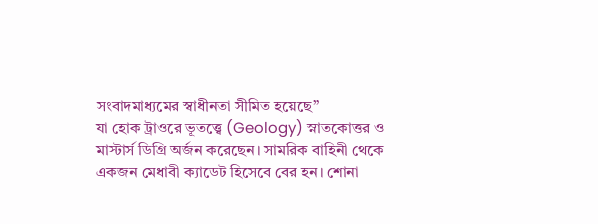সংবাদমাধ্যমের স্বাধীনতা সীমিত হয়েছে”
যা হোক ট্রাওরে ভূতত্ত্বে (Geology) স্নাতকোত্তর ও মাস্টার্স ডিগ্রি অর্জন করেছেন। সামরিক বাহিনী থেকে একজন মেধাবী ক্যাডেট হিসেবে বের হন। শোনা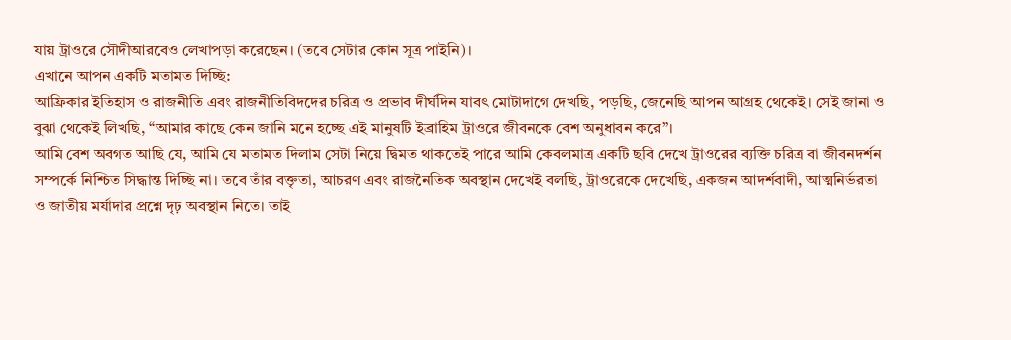যায় ট্রাওরে সৌদীআরবেও লেখাপড়া করেছেন। (তবে সেটার কোন সূত্র পাইনি)।
এখানে আপন একটি মতামত দিচ্ছি:
আফ্রিকার ইতিহাস ও রাজনীতি এবং রাজনীতিবিদদের চরিত্র ও প্রভাব দীর্ঘদিন যাবৎ মোটাদাগে দেখছি, পড়ছি, জেনেছি আপন আগ্রহ থেকেই। সেই জানা ও বুঝা থেকেই লিখছি, “আমার কাছে কেন জানি মনে হচ্ছে এই মানুষটি ইব্রাহিম ট্রাওরে জীবনকে বেশ অনুধাবন করে”।
আমি বেশ অবগত আছি যে, আমি যে মতামত দিলাম সেটা নিয়ে দ্বিমত থাকতেই পারে আমি কেবলমাত্র একটি ছবি দেখে ট্রাওরের ব্যক্তি চরিত্র বা জীবনদর্শন সম্পর্কে নিশ্চিত সিদ্ধান্ত দিচ্ছি না। তবে তাঁর বক্তৃতা, আচরণ এবং রাজনৈতিক অবস্থান দেখেই বলছি, ট্রাওরেকে দেখেছি, একজন আদর্শবাদী, আত্মনির্ভরতা ও জাতীয় মর্যাদার প্রশ্নে দৃঢ় অবস্থান নিতে। তাই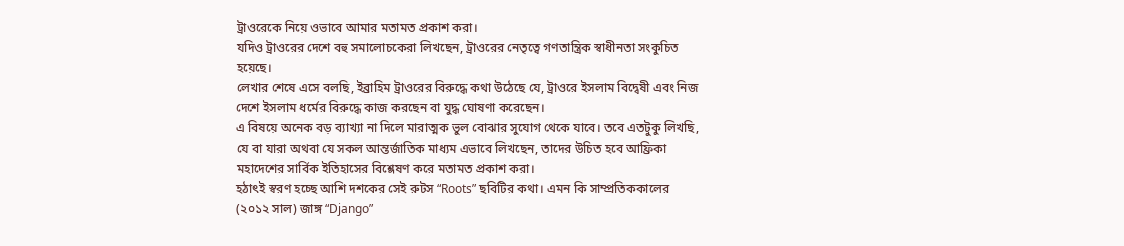ট্রাওরেকে নিয়ে ওভাবে আমার মতামত প্রকাশ করা।
যদিও ট্রাওরের দেশে বহু সমালোচকেরা লিখছেন, ট্রাওরের নেতৃত্বে গণতান্ত্রিক স্বাধীনতা সংকুচিত হয়েছে।
লেখার শেষে এসে বলছি, ইব্রাহিম ট্রাওরের বিরুদ্ধে কথা উঠেছে যে, ট্রাওরে ইসলাম বিদ্বেষী এবং নিজ দেশে ইসলাম ধর্মের বিরুদ্ধে কাজ করছেন বা যুদ্ধ ঘোষণা করেছেন।
এ বিষয়ে অনেক বড় ব্যাখ্যা না দিলে মারাত্মক ভুল বোঝার সুযোগ থেকে যাবে। তবে এতটুকু লিখছি, যে বা যারা অথবা যে সকল আন্তর্জাতিক মাধ্যম এভাবে লিখছেন, তাদের উচিত হবে আফ্রিকা মহাদেশের সার্বিক ইতিহাসের বিশ্লেষণ করে মতামত প্রকাশ করা।
হঠাৎই স্বরণ হচ্ছে আশি দশকের সেই রুটস “Roots” ছবিটির কথা। এমন কি সাম্প্রতিককালের (২০১২ সাল) জাঙ্গ “Django”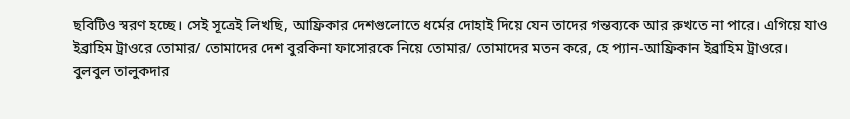ছবিটিও স্বরণ হচ্ছে। সেই সূত্রেই লিখছি, আফ্রিকার দেশগুলোতে ধর্মের দোহাই দিয়ে যেন তাদের গন্তব্যকে আর রুখতে না পারে। এগিয়ে যাও ইব্রাহিম ট্রাওরে তোমার/ তোমাদের দেশ বুরকিনা ফাসোরকে নিয়ে তোমার/ তোমাদের মতন করে, হে প্যান-আফ্রিকান ইব্রাহিম ট্রাওরে।
বুলবুল তালুকদার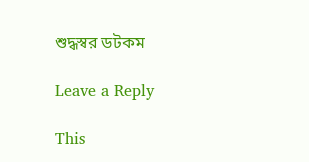শুদ্ধস্বর ডটকম

Leave a Reply

This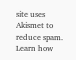site uses Akismet to reduce spam. Learn how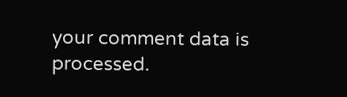your comment data is processed.